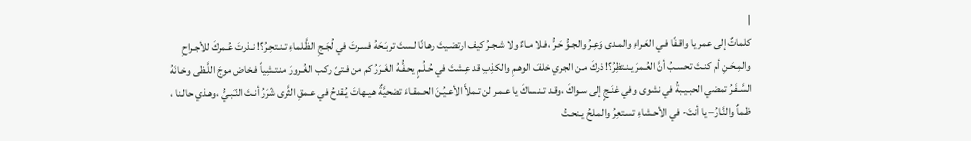|
كلماتٌ إلى عمر يا واقـفًا فـي العَـراءِ والمـدى وَعِـرُ والجـوُّ حَـرُّ ،فـلا مـاءٌ ولا شـجـرُ كيف ارتضـيتَ رهـانًا لـستَ تربَـحَهُ فسـرتَ في لُجَـجِ الظَّـلماءِ تـنـتحِـرُ؟! نـذرتَ عُـمركَ للأجـراحِ والمِـحَـنِ أم كنـتَ تحسـبُ أنَّ العُـمرَ يـنـتظِرُ؟! ذركَ مـن الجري خلفَ الوهـمِ والكذِبِ قد عِـشتَ في حُـلُـمٍ يحـفُّـهُ الغَـرَرُ كم من فـتىً ركـب الغُـرورَ منـتـشِياً فـخاض موجَ اللَّـظى وخـانَهُ السَّـفَـرُ تمضي الحبـيـبةُ في نشوى وفي غنَـجٍ إلى سـواكَ ،وقـد تـنـساكَ يا عـمـر لن تـملأَ الأعـيُـنَ الحـمقـاءَ تضحيَّةٌ هـيـهاتَ يُـقدحُ في عـمقِ الثَّرى شّرَرُ أنـتَ النّـَبـيُّ ،وهـذي حالـنا ، ظـماٌ والنَّـارُ– يا أنتَ- في الأحـشاءِ تسـتعِرُ والمـلحُ يـنحـتُ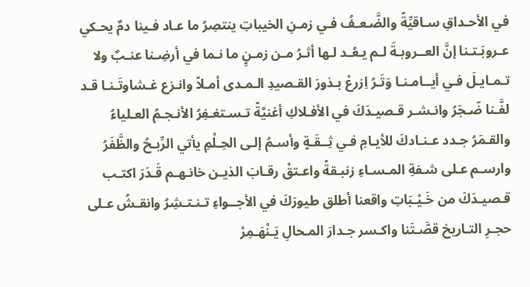في الأحـداقِ سـاقيِّةً والضَّـعـفُ فـي زمـنِ الخيباتِ ينتصِرُ ما عـاد فـينا دمٌ يحـكي عـروبَـتـنا إنَّ العــروبـةَ لـم يـعُـد لـها أثـرُ مـن زمـنٍِ ما نـما في أرضِـنا عنـبٌ ولا تـمـايـلَ فـي أيــامـنـا وَتَـرُ اِزرعْ بـذورَ القـصيدِ الـمـدى أمـلاً وانـزع غـشاوتَـنـا قـد لفَّـنا ضّـجَرُ وانـشـر قـصيـدَكَ في الأفـلاكِ أغنيَّةً تـسـتغـفِرُ الأنـجـمُ العـلياءُ والقـمَرُ جـدد عـنـادكَ للأيـامِ فـي ثِــقَـةٍ وأسـمُ إلـى الحِـلْمِ يأتي الرِّبـحُ والظَّفَرُ وارسـم عـلى شـفةِ المـسـاءِ زنبـقةً واعـتقْ رقـابَ الذيـن خانـهـم قَـدَرَ اكتـب قـصيـدَكَ من خَـيْـبَاتِ واقعنا أطلق طيورَكَ في الأجــواءِ تـنـتـشِرُ وانقـشُ عـلى حجـرِ التـاريخ قصَّـتَنا واكـسر جـدارَ المـحالِ يَـنْهَـمِرْ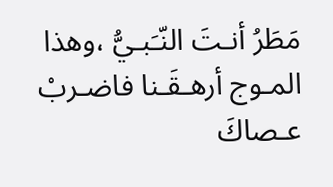مَطَرُ أنـتَ النّـَبـيُّ ،وهذا المـوج أرهـقَـنا فاضـربْ عـصاكَ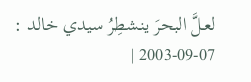لعـلَّ البحرَ ينـشطِرُ سيدي خالد : 07-09-2003 |